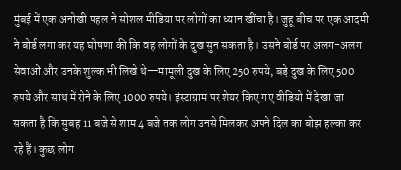मुंबई में एक अनोखी पहल ने सोशल मीडिया पर लोगों का ध्यान खींचा है। जुहू बीच पर एक आदमी ने बोर्ड लगा कर यह घोषणा की कि वह लोगों के दुख सुन सकता है। उसने बोर्ड पर अलग-अलग सेवाओं और उनके शुल्क भी लिखे थे—मामूली दुख के लिए 250 रुपये, बड़े दुख के लिए 500 रुपये और साथ में रोने के लिए 1000 रुपये। इंस्टाग्राम पर शेयर किए गए वीडियो में देखा जा सकता है कि सुबह 11 बजे से शाम 4 बजे तक लोग उनसे मिलकर अपने दिल का बोझ हल्का कर रहे हैं। कुछ लोग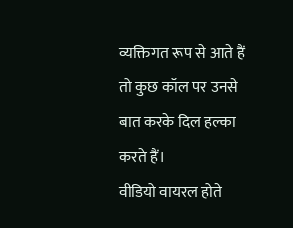व्यक्तिगत रूप से आते हैं तो कुछ कॉल पर उनसे बात करके दिल हल्का करते हैं।
वीडियो वायरल होते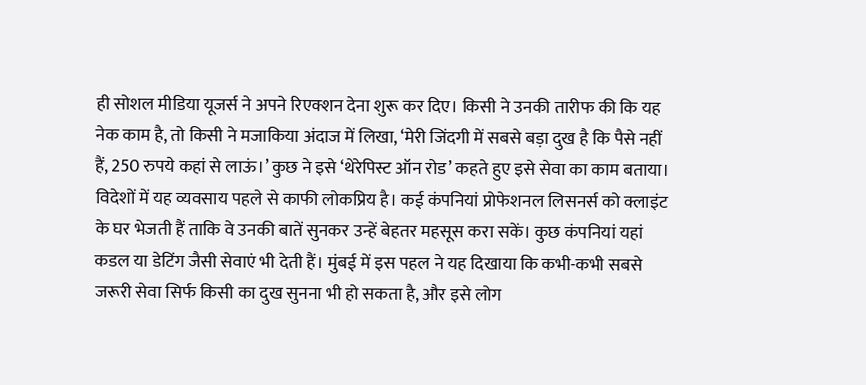ही सोशल मीडिया यूजर्स ने अपने रिएक्शन देना शुरू कर दिए। किसी ने उनकी तारीफ की कि यह नेक काम है, तो किसी ने मजाकिया अंदाज में लिखा, ‘मेरी जिंदगी में सबसे बड़ा दुख है कि पैसे नहीं हैं, 250 रुपये कहां से लाऊं।’ कुछ ने इसे ‘थेरेपिस्ट ऑन रोड’ कहते हुए इसे सेवा का काम बताया।
विदेशों में यह व्यवसाय पहले से काफी लोकप्रिय है। कई कंपनियां प्रोफेशनल लिसनर्स को क्लाइंट के घर भेजती हैं ताकि वे उनकी बातें सुनकर उन्हें बेहतर महसूस करा सकें। कुछ कंपनियां यहां कडल या डेटिंग जैसी सेवाएं भी देती हैं। मुंबई में इस पहल ने यह दिखाया कि कभी-कभी सबसे जरूरी सेवा सिर्फ किसी का दुख सुनना भी हो सकता है, और इसे लोग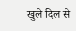खुले दिल से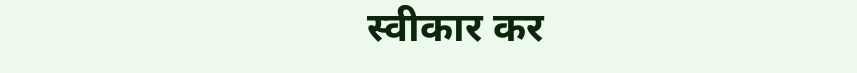स्वीकार कर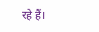रहे हैं।